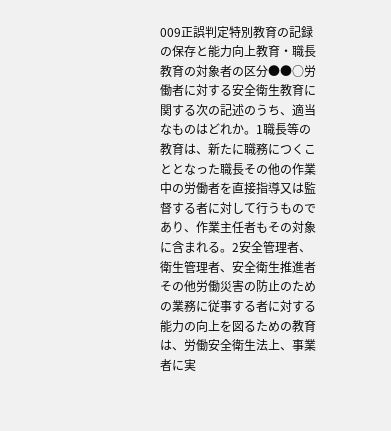009正誤判定特別教育の記録の保存と能力向上教育・職長教育の対象者の区分●●○労働者に対する安全衛生教育に関する次の記述のうち、適当なものはどれか。1職長等の教育は、新たに職務につくこととなった職長その他の作業中の労働者を直接指導又は監督する者に対して行うものであり、作業主任者もその対象に含まれる。2安全管理者、衛生管理者、安全衛生推進者その他労働災害の防止のための業務に従事する者に対する能力の向上を図るための教育は、労働安全衛生法上、事業者に実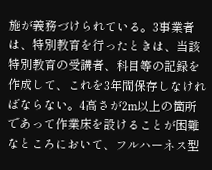施が義務づけられている。3事業者は、特別教育を行ったときは、当該特別教育の受講者、科目等の記録を作成して、これを3年間保存しなければならない。4高さが2m以上の箇所であって作業床を設けることが困難なところにおいて、フルハーネス型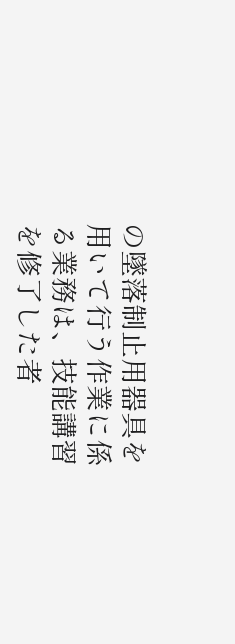の墜落制止用器具を用いて行う作業に係る業務は、技能講習を修了した者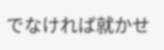でなければ就かせ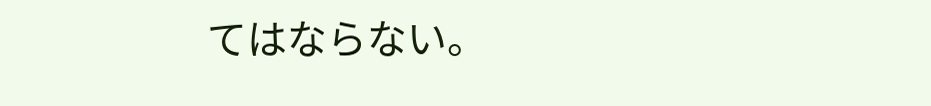てはならない。